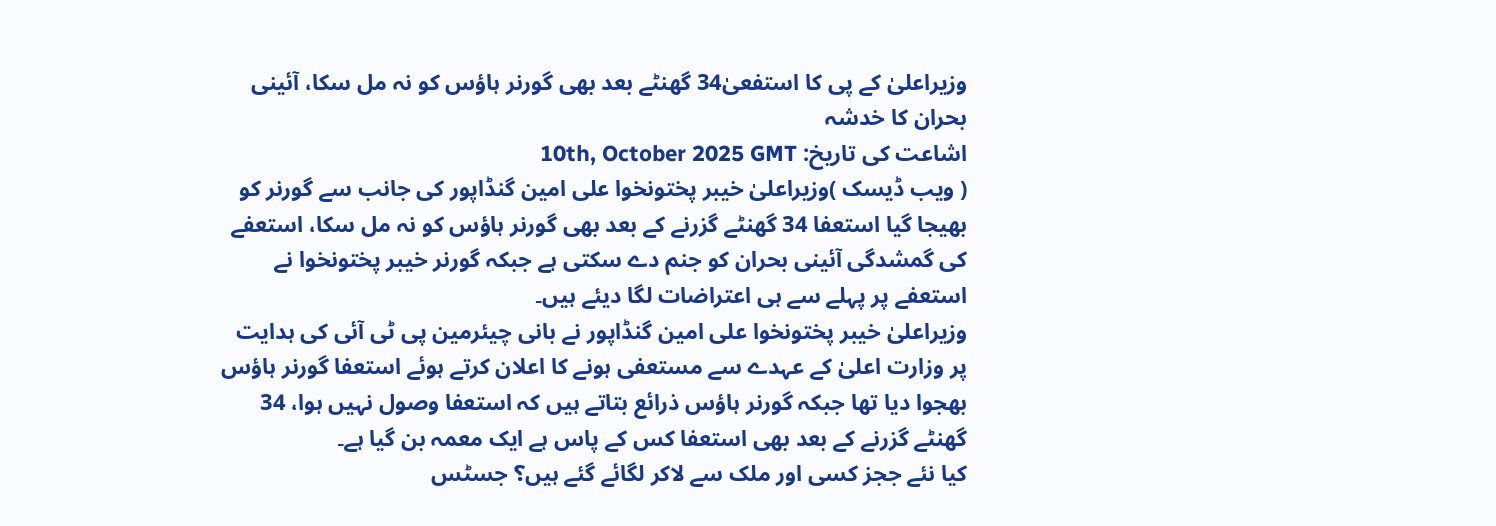وزیراعلیٰ کے پی کا استفعیٰ34 گھنٹے بعد بھی گورنر ہاؤس کو نہ مل سکا، آئینی بحران کا خدشہ
اشاعت کی تاریخ: 10th, October 2025 GMT
( ویب ڈیسک )وزیراعلیٰ خیبر پختونخوا علی امین گنڈاپور کی جانب سے گورنر کو بھیجا گیا استعفا 34 گھنٹے گزرنے کے بعد بھی گورنر ہاؤس کو نہ مل سکا، استعفے کی گمشدگی آئینی بحران کو جنم دے سکتی ہے جبکہ گورنر خیبر پختونخوا نے استعفے پر پہلے سے ہی اعتراضات لگا دیئے ہیں۔
وزیراعلیٰ خیبر پختونخوا علی امین گنڈاپور نے بانی چیئرمین پی ٹی آئی کی ہدایت پر وزارت اعلیٰ کے عہدے سے مستعفی ہونے کا اعلان کرتے ہوئے استعفا گورنر ہاؤس بھجوا دیا تھا جبکہ گورنر ہاؤس ذرائع بتاتے ہیں کہ استعفا وصول نہیں ہوا، 34 گھنٹے گزرنے کے بعد بھی استعفا کس کے پاس ہے ایک معمہ بن گیا ہے۔
کیا نئے ججز کسی اور ملک سے لاکر لگائے گئے ہیں؟ جسٹس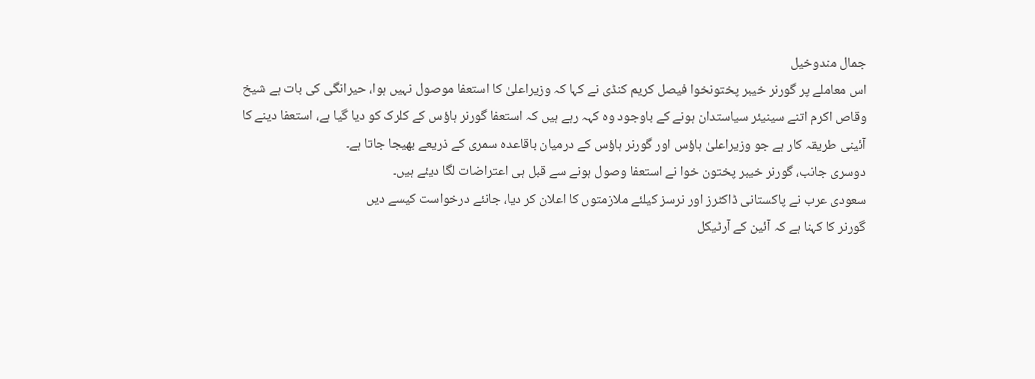جمال مندوخیل
اس معاملے پر گورنر خیبر پختونخوا فیصل کریم کنڈی نے کہا کہ وزیراعلیٰ کا استعفا موصول نہیں ہوا، حیرانگی کی بات ہے شیخ وقاص اکرم اتنے سینیئر سیاستدان ہونے کے باوجود وہ کہہ رہے ہیں کہ استعفا گورنر ہاؤس کے کلرک کو دیا گیا ہے، استعفا دینے کا آئینی طریقہ کار ہے جو وزیراعلیٰ ہاؤس اور گورنر ہاؤس کے درمیان باقاعدہ سمری کے ذریعے بھیجا جاتا ہے۔
دوسری جانب، گورنر خیبر پختون خوا نے استعفا وصول ہونے سے قبل ہی اعتراضات لگا دیئے ہیں۔
سعودی عرب نے پاکستانی ڈاکٹرز اور نرسز کیلئے ملازمتوں کا اعلان کر دیا، جانئے درخواست کیسے دیں
گورنر کا کہنا ہے کہ آئین کے آرٹیکل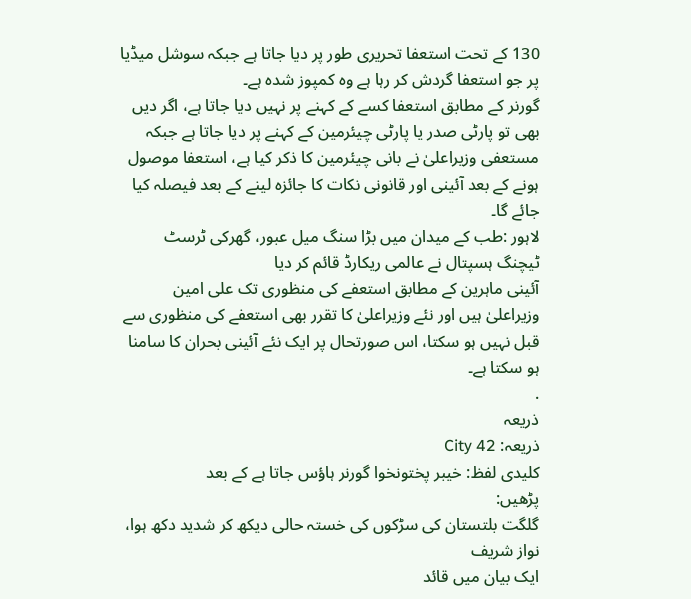130 کے تحت استعفا تحریری طور پر دیا جاتا ہے جبکہ سوشل میڈیا پر جو استعفا گردش کر رہا ہے وہ کمپوز شدہ ہے۔
گورنر کے مطابق استعفا کسے کے کہنے پر نہیں دیا جاتا ہے، اگر دیں بھی تو پارٹی صدر یا پارٹی چیئرمین کے کہنے پر دیا جاتا ہے جبکہ مستعفی وزیراعلیٰ نے بانی چیئرمین کا ذکر کیا ہے، استعفا موصول ہونے کے بعد آئینی اور قانونی نکات کا جائزہ لینے کے بعد فیصلہ کیا جائے گا۔
لاہور :طب کے میدان میں بڑا سنگ میل عبور، گھرکی ٹرسٹ ٹیچنگ ہسپتال نے عالمی ریکارڈ قائم کر دیا
آئینی ماہرین کے مطابق استعفے کی منظوری تک علی امین وزیراعلیٰ ہیں اور نئے وزیراعلیٰ کا تقرر بھی استعفے کی منظوری سے قبل نہیں ہو سکتا، اس صورتحال پر ایک نئے آئینی بحران کا سامنا ہو سکتا ہے۔
.
ذریعہ
ذریعہ: City 42
کلیدی لفظ: خیبر پختونخوا گورنر ہاؤس جاتا ہے کے بعد
پڑھیں:
گلگت بلتستان کی سڑکوں کی خستہ حالی دیکھ کر شدید دکھ ہوا، نواز شریف
ایک بیان میں قائد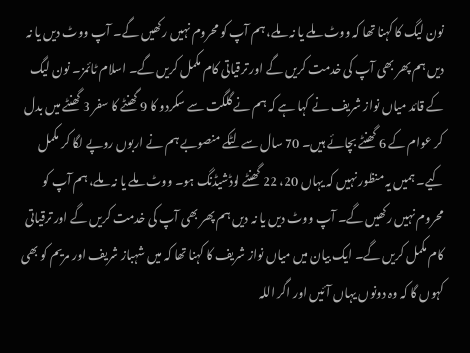نون لیگ کا کہنا تھا کہ ووٹ ملے یا نہ ملے، ہم آپ کو محروم نہیں رکھیں گے۔ آپ ووٹ دیں یا نہ دیں ہم پھر بھی آپ کی خدمت کریں گے اور ترقیاتی کام مکمل کریں گے۔ اسلام ٹائمز۔ نون لیگ کے قائد میاں نواز شریف نے کہا ہے کہ ہم نے گلگت سے سکردو کا 9 گھنٹے کا سفر 3 گھنٹے میں بدل کر عوام کے 6 گھنٹے بچائے ہیں۔ 70 سال سے لٹکے منصوبے ہم نے اربوں روپے لگا کر مکمل کیے۔ ہمیں یہ منظور نہیں کہ یہاں 20، 22 گھنٹے لوڈشیڈنگ ہو۔ ووٹ ملے یا نہ ملے، ہم آپ کو محروم نہیں رکھیں گے۔ آپ ووٹ دیں یا نہ دیں ہم پھر بھی آپ کی خدمت کریں گے اور ترقیاتی کام مکمل کریں گے۔ ایک بیان میں میاں نواز شریف کا کہنا تھا کہ میں شہباز شریف اور مریم کو بھی کہوں گا کہ وہ دونوں یہاں آئیں اور اگر اللہ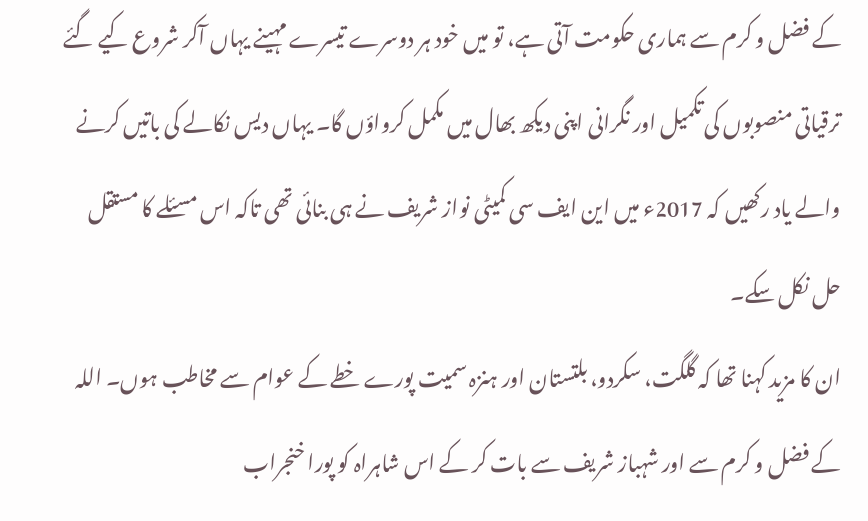کے فضل و کرم سے ہماری حکومت آتی ہے، تو میں خود ہر دوسرے تیسرے مہینے یہاں آکر شروع کیے گئے ترقیاتی منصوبوں کی تکمیل اور نگرانی اپنی دیکھ بھال میں مکمل کرواؤں گا۔ یہاں دیس نکالے کی باتیں کرنے والے یاد رکھیں کہ 2017ء میں این ایف سی کمیٹی نواز شریف نے ہی بنائی تھی تاکہ اس مسئلے کا مستقل حل نکل سکے۔
ان کا مزید کہنا تھا کہ گلگت، سکردو، بلتستان اور ہنزہ سمیت پورے خطے کے عوام سے مخاطب ہوں۔ اللہ کے فضل و کرم سے اور شہباز شریف سے بات کر کے اس شاہراہ کو پورا خنجراب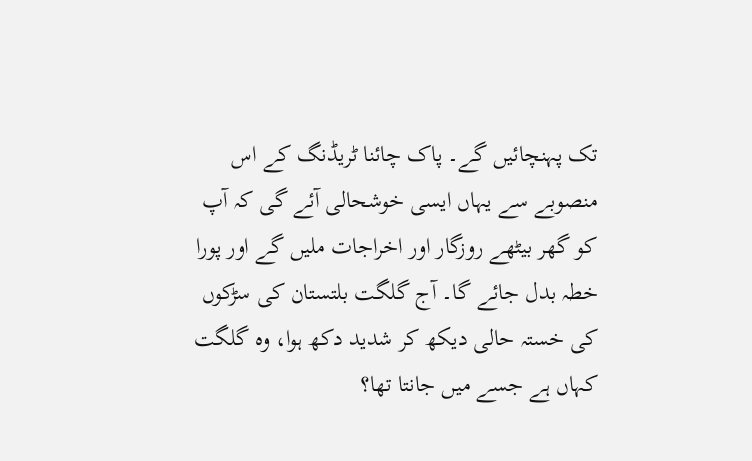تک پہنچائیں گے۔ پاک چائنا ٹریڈنگ کے اس منصوبے سے یہاں ایسی خوشحالی آئے گی کہ آپ کو گھر بیٹھے روزگار اور اخراجات ملیں گے اور پورا خطہ بدل جائے گا۔ آج گلگت بلتستان کی سڑکوں کی خستہ حالی دیکھ کر شدید دکھ ہوا، وہ گلگت کہاں ہے جسے میں جانتا تھا؟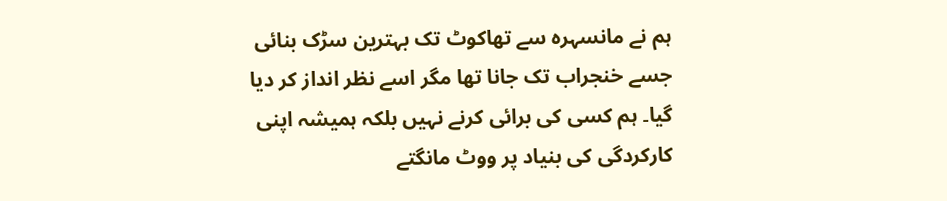ہم نے مانسہرہ سے تھاکوٹ تک بہترین سڑک بنائی جسے خنجراب تک جانا تھا مگر اسے نظر انداز کر دیا گیا۔ ہم کسی کی برائی کرنے نہیں بلکہ ہمیشہ اپنی کارکردگی کی بنیاد پر ووٹ مانگتے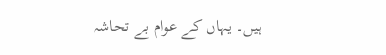ہیں۔ یہاں کے عوام بے تحاشہ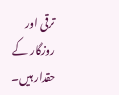ترقی اور روزگار کے حقدار ہیں۔